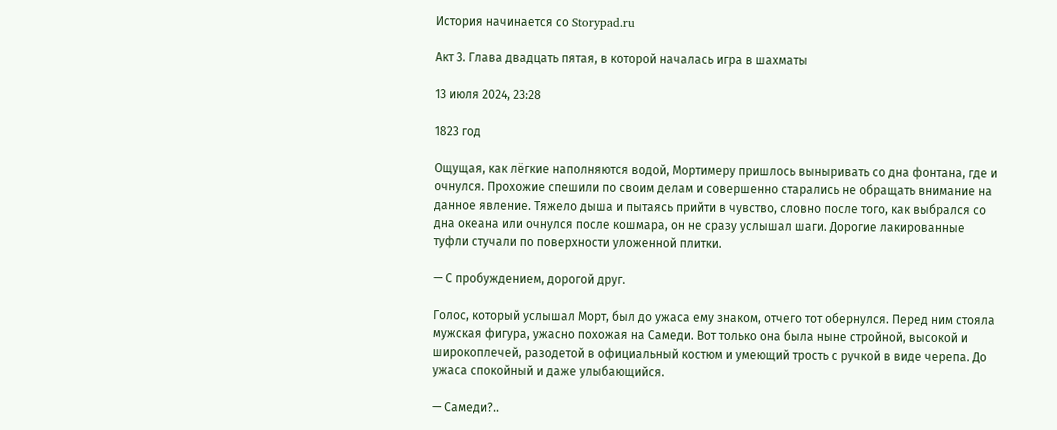История начинается со Storypad.ru

Акт 3. Глава двадцать пятая, в которой началась игра в шахматы

13 июля 2024, 23:28

1823 год

Ощущая, как лёгкие наполняются водой, Мортимеру пришлось выныривать со дна фонтана, где и очнулся. Прохожие спешили по своим делам и совершенно старались не обращать внимание на данное явление. Тяжело дыша и пытаясь прийти в чувство, словно после того, как выбрался со дна океана или очнулся после кошмара, он не сразу услышал шаги. Дорогие лакированные туфли стучали по поверхности уложенной плитки.

— С пробуждением, дорогой друг.

Голос, который услышал Морт, был до ужаса ему знаком, отчего тот обернулся. Перед ним стояла мужская фигура, ужасно похожая на Самеди. Вот только она была ныне стройной, высокой и широкоплечей, разодетой в официальный костюм и умеющий трость с ручкой в виде черепа. До ужаса спокойный и даже улыбающийся.

— Самеди?..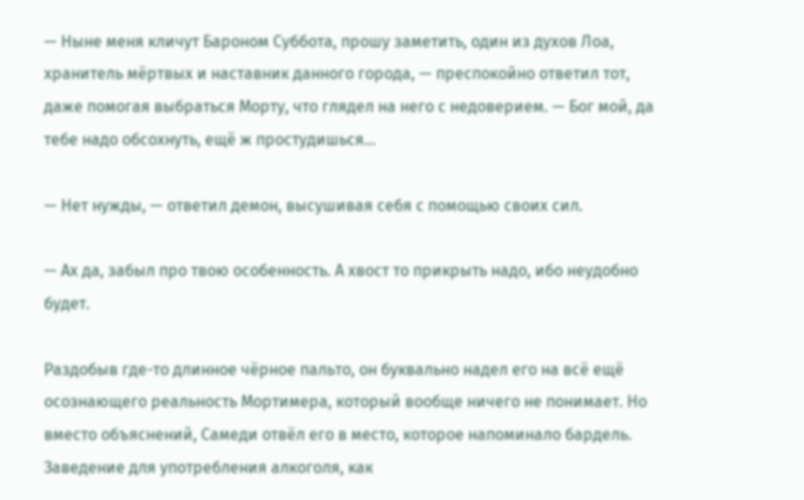— Ныне меня кличут Бароном Суббота, прошу заметить, один из духов Лоа, хранитель мёртвых и наставник данного города, — преспокойно ответил тот, даже помогая выбраться Морту, что глядел на него с недоверием. — Бог мой, да тебе надо обсохнуть, ещё ж простудишься...

— Нет нужды, — ответил демон, высушивая себя с помощью своих сил.

— Ах да, забыл про твою особенность. А хвост то прикрыть надо, ибо неудобно будет.

Раздобыв где-то длинное чёрное пальто, он буквально надел его на всё ещё осознающего реальность Мортимера, который вообще ничего не понимает. Но вместо объяснений, Самеди отвёл его в место, которое напоминало бардель. Заведение для употребления алкоголя, как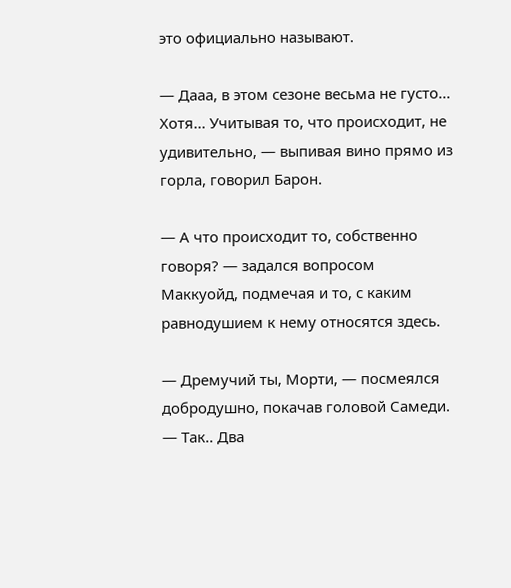это официально называют.

— Дааа, в этом сезоне весьма не густо... Хотя... Учитывая то, что происходит, не удивительно, — выпивая вино прямо из горла, говорил Барон.

— А что происходит то, собственно говоря? — задался вопросом Маккуойд, подмечая и то, с каким равнодушием к нему относятся здесь.

— Дремучий ты, Морти, — посмеялся добродушно, покачав головой Самеди. — Так.. Два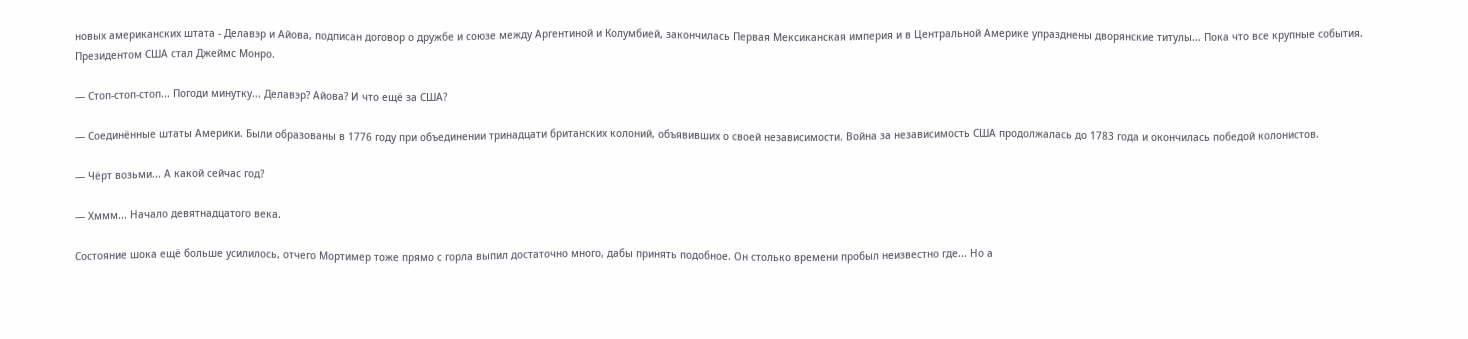новых американских штата - Делавэр и Айова, подписан договор о дружбе и союзе между Аргентиной и Колумбией, закончилась Первая Мексиканская империя и в Центральной Америке упразднены дворянские титулы... Пока что все крупные события. Президентом США стал Джеймс Монро.

— Стоп-стоп-стоп... Погоди минутку... Делавэр? Айова? И что ещё за США?

— Соединённые штаты Америки. Были образованы в 1776 году при объединении тринадцати британских колоний, объявивших о своей независимости. Война за независимость США продолжалась до 1783 года и окончилась победой колонистов.

— Чёрт возьми... А какой сейчас год?

— Хммм... Начало девятнадцатого века.

Состояние шока ещё больше усилилось, отчего Мортимер тоже прямо с горла выпил достаточно много, дабы принять подобное. Он столько времени пробыл неизвестно где... Но а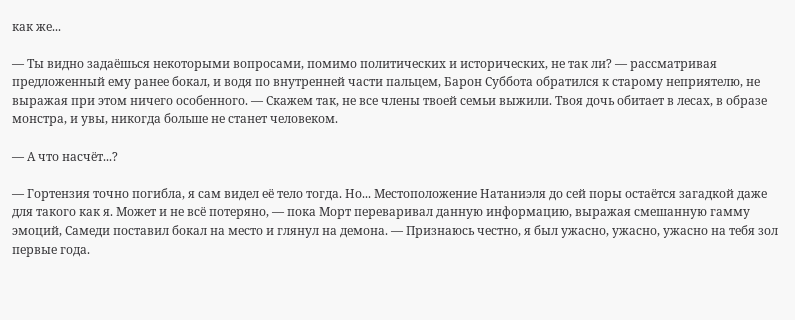как же...

— Ты видно задаёшься некоторыми вопросами, помимо политических и исторических, не так ли? — рассматривая предложенный ему ранее бокал, и водя по внутренней части пальцем, Барон Суббота обратился к старому неприятелю, не выражая при этом ничего особенного. — Скажем так, не все члены твоей семьи выжили. Твоя дочь обитает в лесах, в образе монстра, и увы, никогда больше не станет человеком.

— А что насчёт...?

— Гортензия точно погибла, я сам видел её тело тогда. Но... Местоположение Натаниэля до сей поры остаётся загадкой даже для такого как я. Может и не всё потеряно, — пока Морт переваривал данную информацию, выражая смешанную гамму эмоций, Самеди поставил бокал на место и глянул на демона. — Признаюсь честно, я был ужасно, ужасно, ужасно на тебя зол первые года.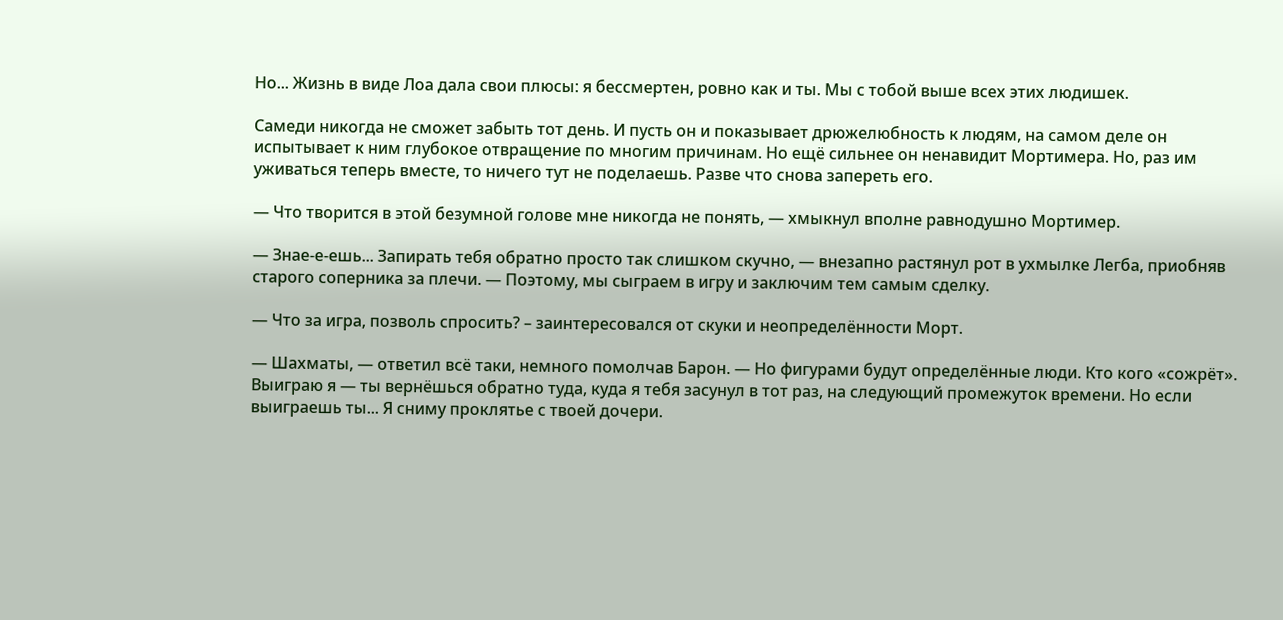Но... Жизнь в виде Лоа дала свои плюсы: я бессмертен, ровно как и ты. Мы с тобой выше всех этих людишек.

Самеди никогда не сможет забыть тот день. И пусть он и показывает дрюжелюбность к людям, на самом деле он испытывает к ним глубокое отвращение по многим причинам. Но ещё сильнее он ненавидит Мортимера. Но, раз им уживаться теперь вместе, то ничего тут не поделаешь. Разве что снова запереть его.

— Что творится в этой безумной голове мне никогда не понять, — хмыкнул вполне равнодушно Мортимер.

— Знае-е-ешь... Запирать тебя обратно просто так слишком скучно, — внезапно растянул рот в ухмылке Легба, приобняв старого соперника за плечи. — Поэтому, мы сыграем в игру и заключим тем самым сделку.

— Что за игра, позволь спросить? – заинтересовался от скуки и неопределённости Морт.

— Шахматы, — ответил всё таки, немного помолчав Барон. — Но фигурами будут определённые люди. Кто кого «сожрёт». Выиграю я — ты вернёшься обратно туда, куда я тебя засунул в тот раз, на следующий промежуток времени. Но если выиграешь ты... Я сниму проклятье с твоей дочери.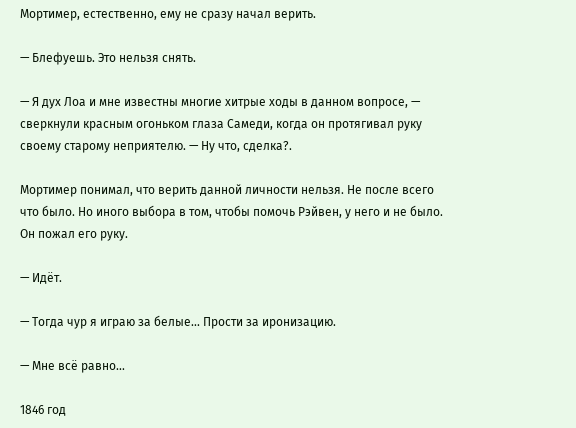Мортимер, естественно, ему не сразу начал верить.

— Блефуешь. Это нельзя снять.

— Я дух Лоа и мне известны многие хитрые ходы в данном вопросе, — сверкнули красным огоньком глаза Самеди, когда он протягивал руку своему старому неприятелю. — Ну что, сделка?.

Мортимер понимал, что верить данной личности нельзя. Не после всего что было. Но иного выбора в том, чтобы помочь Рэйвен, у него и не было. Он пожал его руку.

— Идёт.

— Тогда чур я играю за белые... Прости за иронизацию.

— Мне всё равно...

1846 год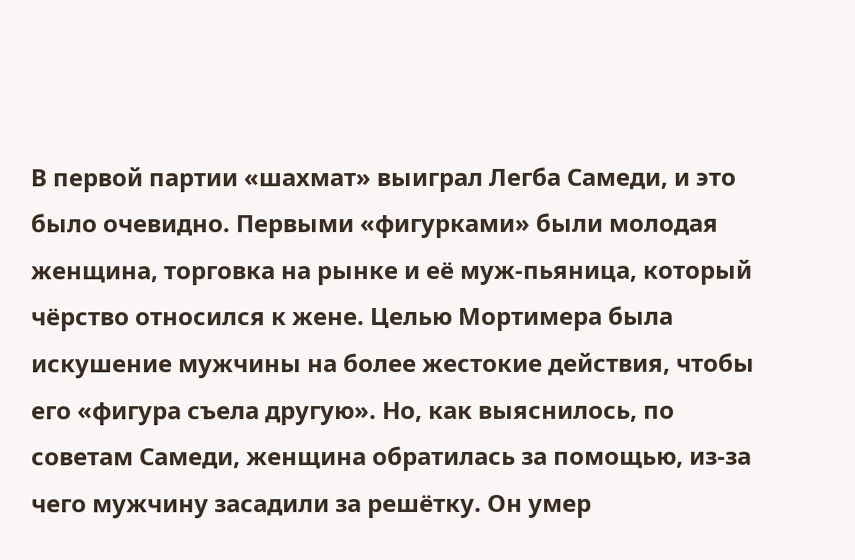В первой партии «шахмат» выиграл Легба Самеди, и это было очевидно. Первыми «фигурками» были молодая женщина, торговка на рынке и её муж-пьяница, который чёрство относился к жене. Целью Мортимера была искушение мужчины на более жестокие действия, чтобы его «фигура съела другую». Но, как выяснилось, по советам Самеди, женщина обратилась за помощью, из-за чего мужчину засадили за решётку. Он умер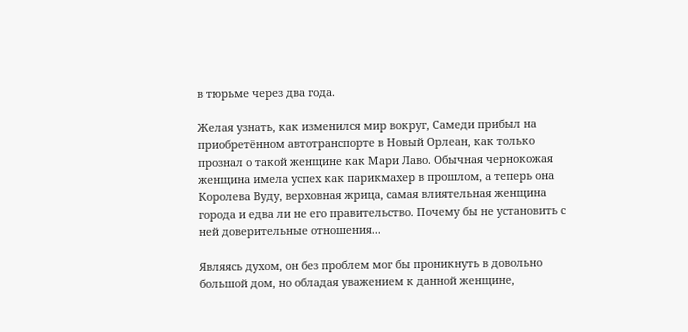в тюрьме через два года.

Желая узнать, как изменился мир вокруг, Самеди прибыл на приобретённом автотранспорте в Новый Орлеан, как только прознал о такой женщине как Мари Лаво. Обычная чернокожая женщина имела успех как парикмахер в прошлом, а теперь она Королева Вуду, верховная жрица, самая влиятельная женщина города и едва ли не его правительство. Почему бы не установить с ней доверительные отношения...

Являясь духом, он без проблем мог бы проникнуть в довольно большой дом, но обладая уважением к данной женщине,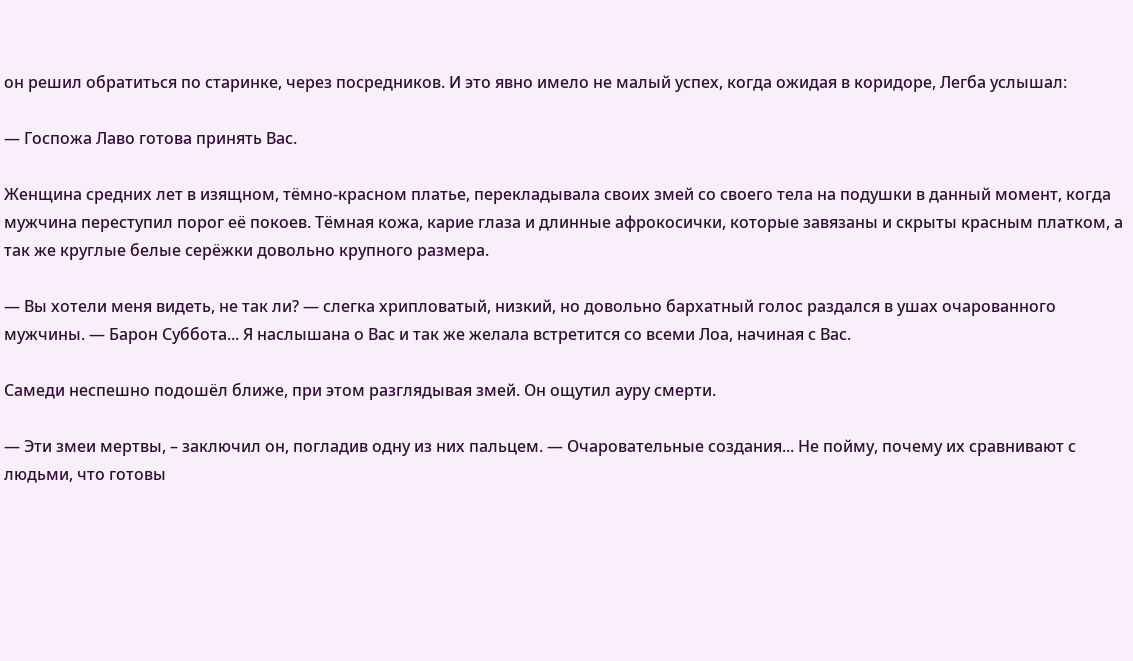он решил обратиться по старинке, через посредников. И это явно имело не малый успех, когда ожидая в коридоре, Легба услышал:

— Госпожа Лаво готова принять Вас.

Женщина средних лет в изящном, тёмно-красном платье, перекладывала своих змей со своего тела на подушки в данный момент, когда мужчина переступил порог её покоев. Тёмная кожа, карие глаза и длинные афрокосички, которые завязаны и скрыты красным платком, а так же круглые белые серёжки довольно крупного размера.

— Вы хотели меня видеть, не так ли? — слегка хрипловатый, низкий, но довольно бархатный голос раздался в ушах очарованного мужчины. — Барон Суббота... Я наслышана о Вас и так же желала встретится со всеми Лоа, начиная с Вас.

Самеди неспешно подошёл ближе, при этом разглядывая змей. Он ощутил ауру смерти.

— Эти змеи мертвы, – заключил он, погладив одну из них пальцем. — Очаровательные создания... Не пойму, почему их сравнивают с людьми, что готовы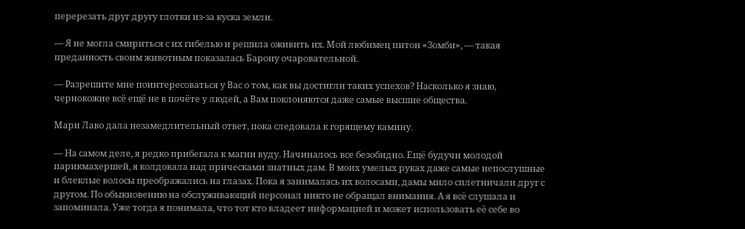перерезать друг другу глотки из-за куска земли.

— Я не могла смириться с их гибелью и решила оживить их. Мой любимец питон «Зомби», — такая преданность своим животным показалась Барону очаровательной.

— Разрешите мне поинтересоваться у Вас о том, как вы достигли таких успехов? Насколько я знаю, чернокожие всё ещё не в почёте у людей, а Вам поклоняются даже самые высшие общества.

Мари Лаво дала незамедлительный ответ, пока следовала к горящему камину.

— На самом деле, я редко прибегала к магии вуду. Начиналось все безобидно. Ещё будучи молодой парикмахершей, я колдовала над прическами знатных дам. В моих умелых руках даже самые непослушные и блеклые волосы преображались на глазах. Пока я занималась их волосами, дамы мило сплетничали друг с другом. По обыкновению на обслуживающий персонал никто не обращал внимания. А я всё слушала и запоминала. Уже тогда я понимала, что тот кто владеет информацией и может использовать её себе во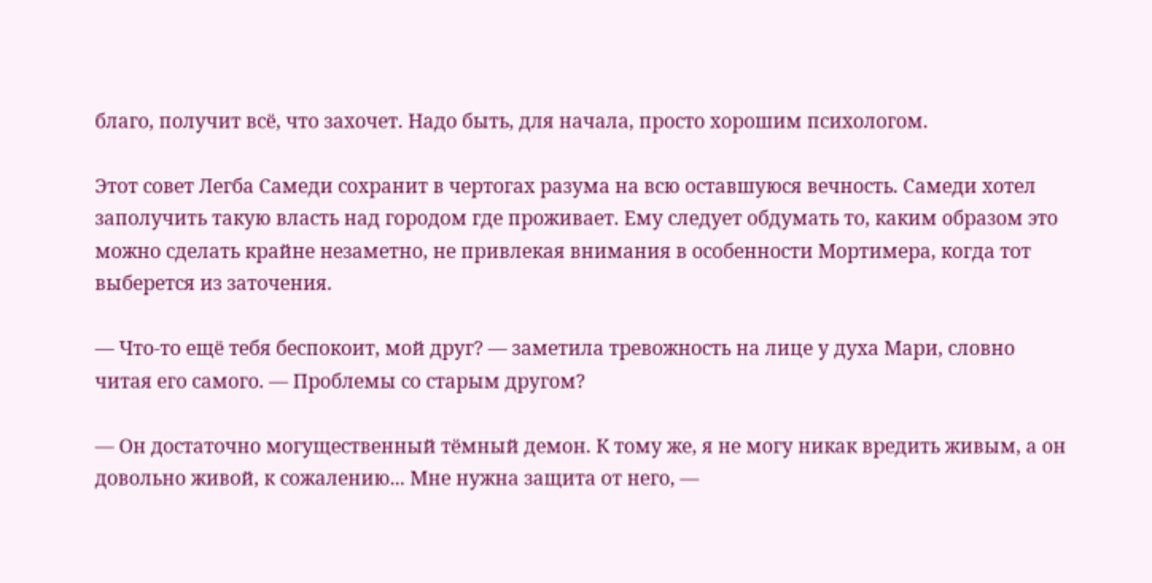благо, получит всё, что захочет. Надо быть, для начала, просто хорошим психологом.

Этот совет Легба Самеди сохранит в чертогах разума на всю оставшуюся вечность. Самеди хотел заполучить такую власть над городом где проживает. Ему следует обдумать то, каким образом это можно сделать крайне незаметно, не привлекая внимания в особенности Мортимера, когда тот выберется из заточения.

— Что-то ещё тебя беспокоит, мой друг? — заметила тревожность на лице у духа Мари, словно читая его самого. — Проблемы со старым другом?

— Он достаточно могущественный тёмный демон. К тому же, я не могу никак вредить живым, а он довольно живой, к сожалению... Мне нужна защита от него, —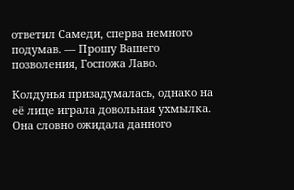ответил Самеди, сперва немного подумав. — Прошу Вашего позволения, Госпожа Лаво.

Колдунья призадумалась, однако на её лице играла довольная ухмылка. Она словно ожидала данного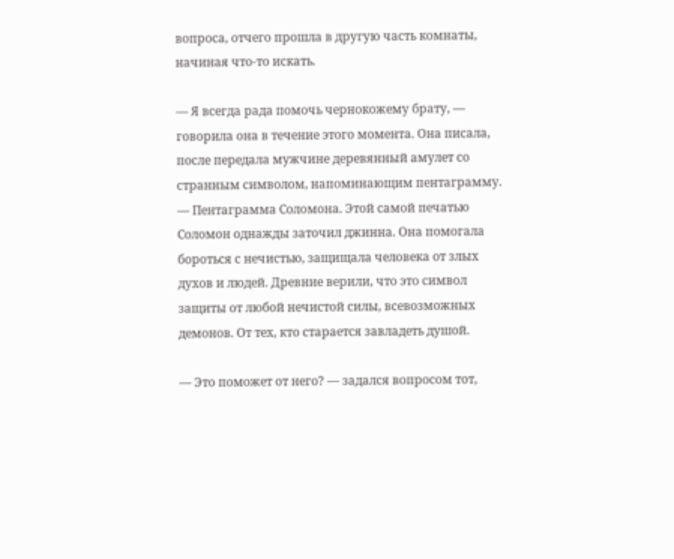вопроса, отчего прошла в другую часть комнаты, начиная что-то искать.

— Я всегда рада помочь чернокожему брату, — говорила она в течение этого момента. Она писала, после передала мужчине деревянный амулет со странным символом, напоминающим пентаграмму. — Пентаграмма Соломона. Этой самой печатью Соломон однажды заточил джинна. Она помогала бороться с нечистью, защищала человека от злых духов и людей. Древние верили, что это символ защиты от любой нечистой силы, всевозможных демонов. От тех, кто старается завладеть душой.

— Это поможет от него? — задался вопросом тот,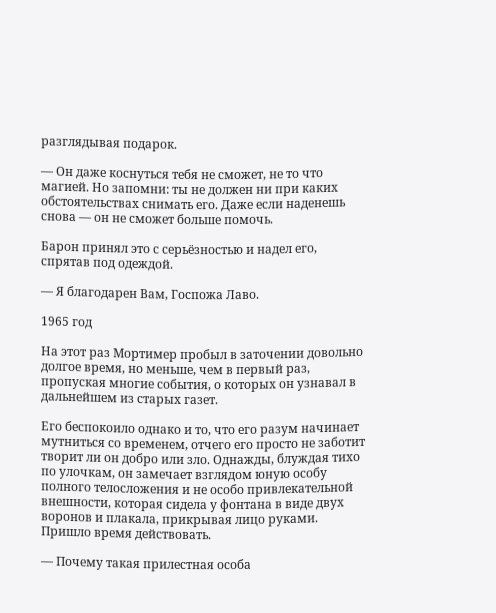разглядывая подарок.

— Он даже коснуться тебя не сможет, не то что магией. Но запомни: ты не должен ни при каких обстоятельствах снимать его. Даже если наденешь снова — он не сможет больше помочь.

Барон принял это с серьёзностью и надел его, спрятав под одеждой.

— Я благодарен Вам, Госпожа Лаво.

1965 год

На этот раз Мортимер пробыл в заточении довольно долгое время, но меньше, чем в первый раз, пропуская многие события, о которых он узнавал в дальнейшем из старых газет.

Его беспокоило однако и то, что его разум начинает мутниться со временем, отчего его просто не заботит творит ли он добро или зло. Однажды, блуждая тихо по улочкам, он замечает взглядом юную особу полного телосложения и не особо привлекательной внешности, которая сидела у фонтана в виде двух воронов и плакала, прикрывая лицо руками. Пришло время действовать.

— Почему такая прилестная особа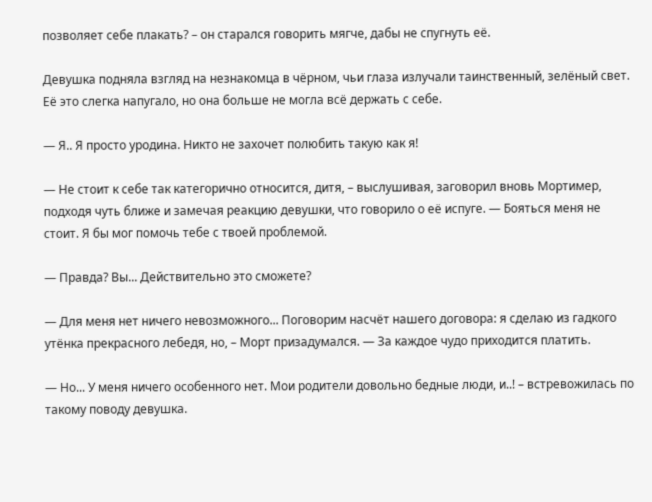позволяет себе плакать? – он старался говорить мягче, дабы не спугнуть её.

Девушка подняла взгляд на незнакомца в чёрном, чьи глаза излучали таинственный, зелёный свет. Её это слегка напугало, но она больше не могла всё держать с себе.

— Я.. Я просто уродина. Никто не захочет полюбить такую как я!

— Не стоит к себе так категорично относится, дитя, – выслушивая, заговорил вновь Мортимер, подходя чуть ближе и замечая реакцию девушки, что говорило о её испуге. — Бояться меня не стоит. Я бы мог помочь тебе с твоей проблемой.

— Правда? Вы... Действительно это сможете?

— Для меня нет ничего невозможного... Поговорим насчёт нашего договора: я сделаю из гадкого утёнка прекрасного лебедя, но, – Морт призадумался. — За каждое чудо приходится платить.

— Но... У меня ничего особенного нет. Мои родители довольно бедные люди, и..! – встревожилась по такому поводу девушка.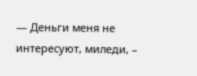— Деньги меня не интересуют, миледи, –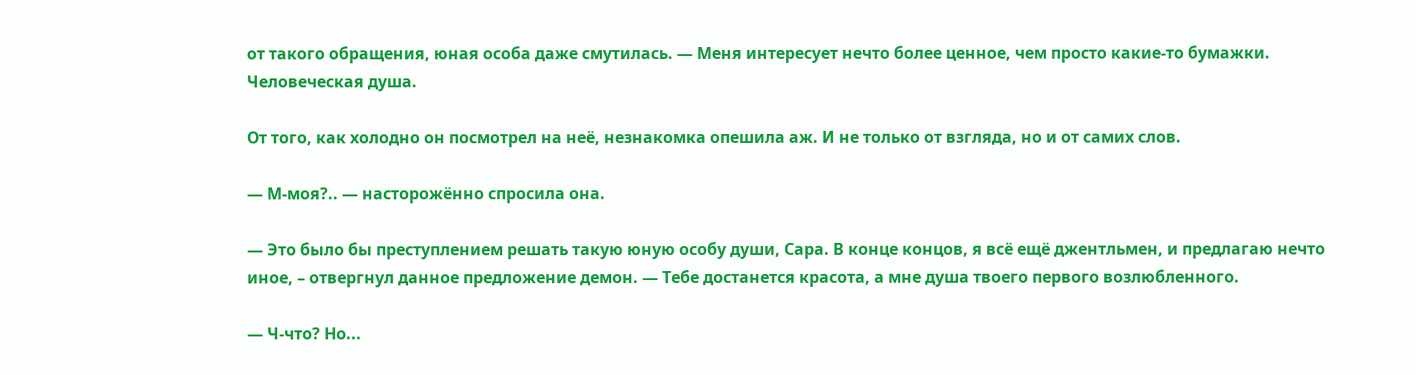от такого обращения, юная особа даже смутилась. — Меня интересует нечто более ценное, чем просто какие-то бумажки. Человеческая душа.

От того, как холодно он посмотрел на неё, незнакомка опешила аж. И не только от взгляда, но и от самих слов.

— М-моя?.. — насторожённо спросила она.

— Это было бы преступлением решать такую юную особу души, Сара. В конце концов, я всё ещё джентльмен, и предлагаю нечто иное, – отвергнул данное предложение демон. — Тебе достанется красота, а мне душа твоего первого возлюбленного.

— Ч-что? Но...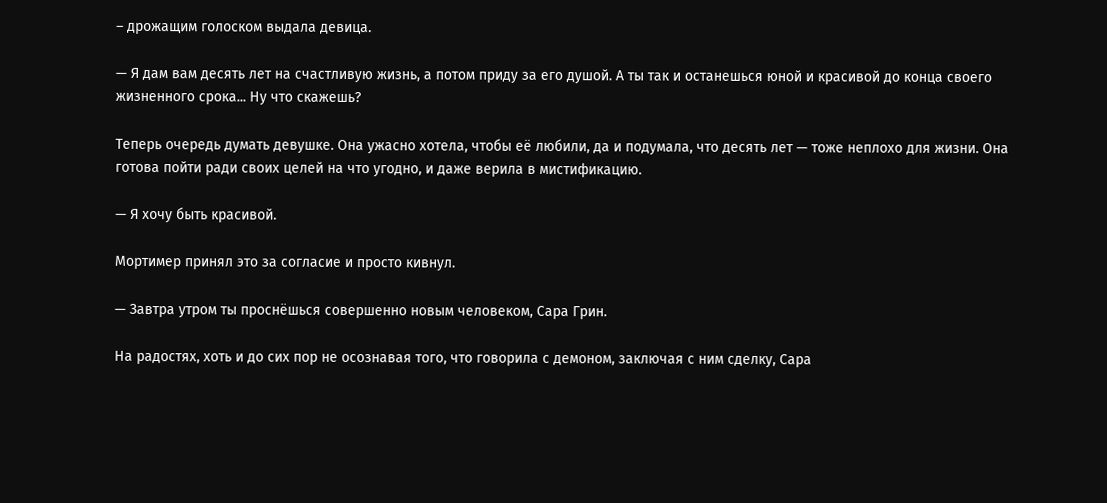– дрожащим голоском выдала девица.

— Я дам вам десять лет на счастливую жизнь, а потом приду за его душой. А ты так и останешься юной и красивой до конца своего жизненного срока... Ну что скажешь?

Теперь очередь думать девушке. Она ужасно хотела, чтобы её любили, да и подумала, что десять лет — тоже неплохо для жизни. Она готова пойти ради своих целей на что угодно, и даже верила в мистификацию.

— Я хочу быть красивой.

Мортимер принял это за согласие и просто кивнул.

— Завтра утром ты проснёшься совершенно новым человеком, Сара Грин.

На радостях, хоть и до сих пор не осознавая того, что говорила с демоном, заключая с ним сделку, Сара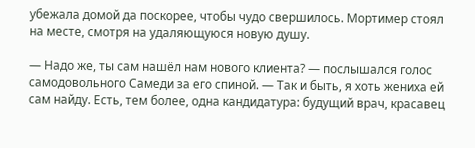убежала домой да поскорее, чтобы чудо свершилось. Мортимер стоял на месте, смотря на удаляющуюся новую душу.

— Надо же, ты сам нашёл нам нового клиента? — послышался голос самодовольного Самеди за его спиной. — Так и быть, я хоть жениха ей сам найду. Есть, тем более, одна кандидатура: будущий врач, красавец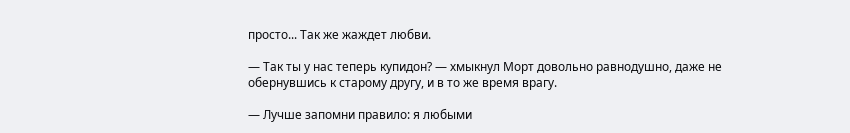просто... Так же жаждет любви.

— Так ты у нас теперь купидон? — хмыкнул Морт довольно равнодушно, даже не обернувшись к старому другу, и в то же время врагу.

— Лучше запомни правило: я любыми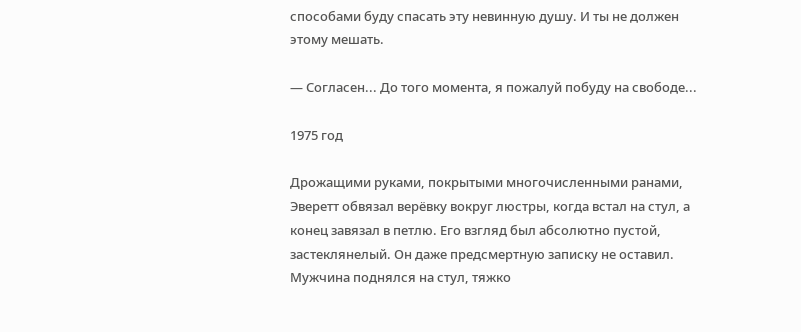способами буду спасать эту невинную душу. И ты не должен этому мешать.

— Согласен... До того момента, я пожалуй побуду на свободе...

1975 год

Дрожащими руками, покрытыми многочисленными ранами, Эверетт обвязал верёвку вокруг люстры, когда встал на стул, а конец завязал в петлю. Его взгляд был абсолютно пустой, застеклянелый. Он даже предсмертную записку не оставил. Мужчина поднялся на стул, тяжко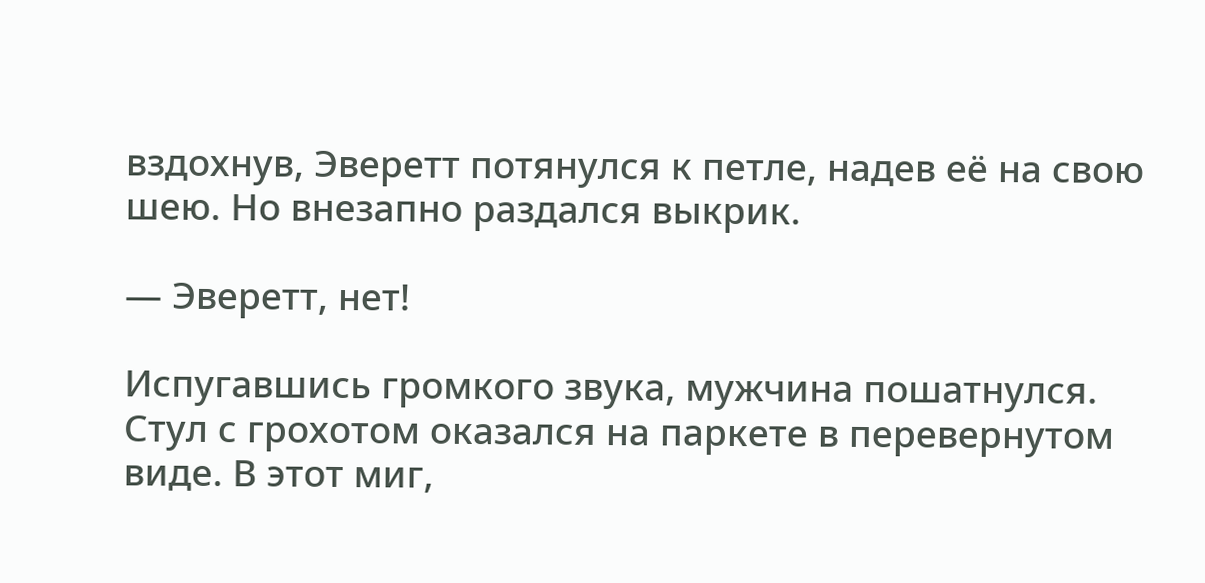вздохнув, Эверетт потянулся к петле, надев её на свою шею. Но внезапно раздался выкрик.

— Эверетт, нет!

Испугавшись громкого звука, мужчина пошатнулся. Стул с грохотом оказался на паркете в перевернутом виде. В этот миг,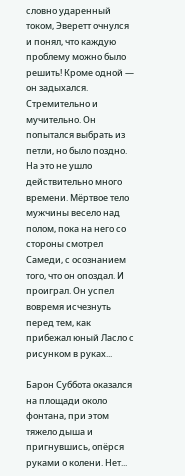словно ударенный током, Эверетт очнулся и понял, что каждую проблему можно было решить! Кроме одной — он задыхался. Стремительно и мучительно. Он попытался выбрать из петли, но было поздно. На это не ушло действительно много времени. Мёртвое тело мужчины весело над полом, пока на него со стороны смотрел Самеди, с осознанием того, что он опоздал. И проиграл. Он успел вовремя исчезнуть перед тем, как прибежал юный Ласло с рисунком в руках...

Барон Суббота оказался на площади около фонтана, при этом тяжело дыша и пригнувшись, опёрся руками о колени. Нет...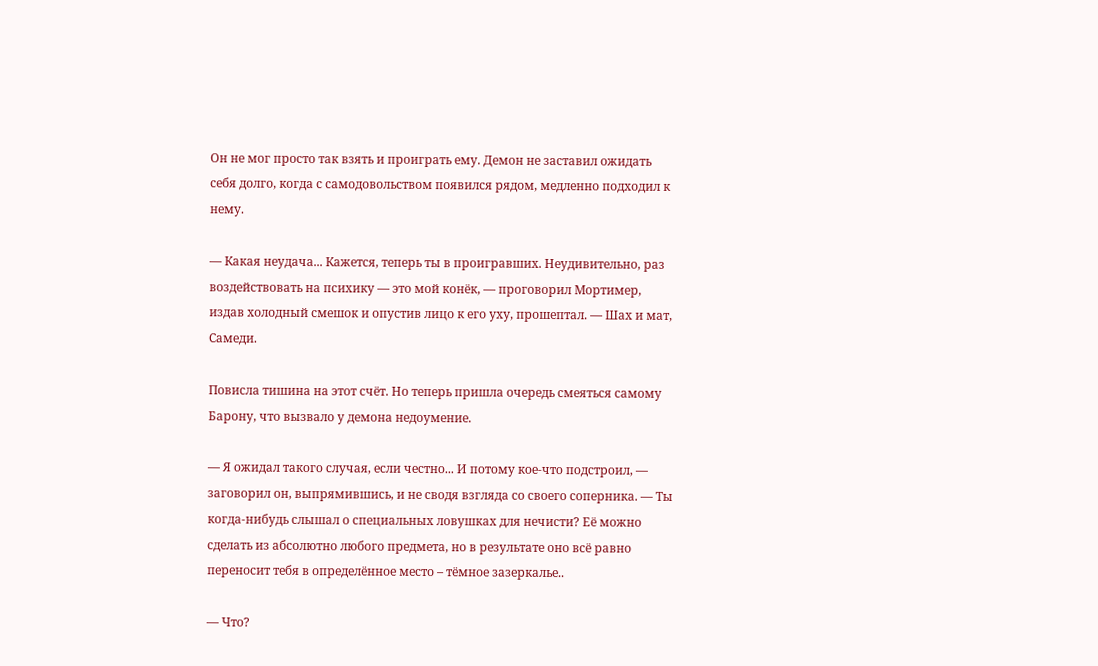Он не мог просто так взять и проиграть ему. Демон не заставил ожидать себя долго, когда с самодовольством появился рядом, медленно подходил к нему.

— Какая неудача... Кажется, теперь ты в проигравших. Неудивительно, раз воздействовать на психику — это мой конёк, — проговорил Мортимер, издав холодный смешок и опустив лицо к его уху, прошептал. — Шах и мат, Самеди.

Повисла тишина на этот счёт. Но теперь пришла очередь смеяться самому Барону, что вызвало у демона недоумение.

— Я ожидал такого случая, если честно... И потому кое-что подстроил, — заговорил он, выпрямившись, и не сводя взгляда со своего соперника. — Ты когда-нибудь слышал о специальных ловушках для нечисти? Её можно сделать из абсолютно любого предмета, но в результате оно всё равно переносит тебя в определённое место – тёмное зазеркалье..

— Что?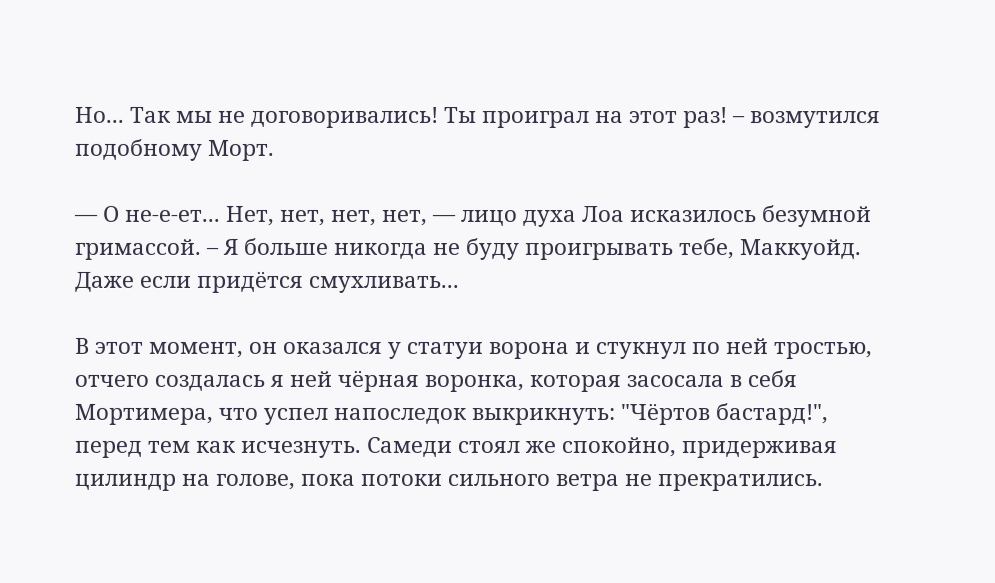Но... Так мы не договоривались! Ты проиграл на этот раз! – возмутился подобному Морт.

— О не-е-ет... Нет, нет, нет, нет, — лицо духа Лоа исказилось безумной гримассой. – Я больше никогда не буду проигрывать тебе, Маккуойд. Даже если придётся смухливать...

В этот момент, он оказался у статуи ворона и стукнул по ней тростью, отчего создалась я ней чёрная воронка, которая засосала в себя Мортимера, что успел напоследок выкрикнуть: "Чёртов бастард!", перед тем как исчезнуть. Самеди стоял же спокойно, придерживая цилиндр на голове, пока потоки сильного ветра не прекратились.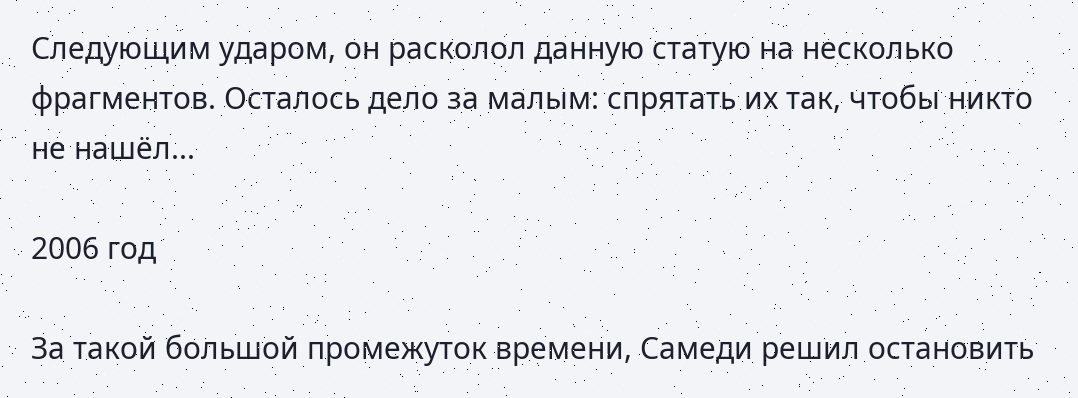Следующим ударом, он расколол данную статую на несколько фрагментов. Осталось дело за малым: спрятать их так, чтобы никто не нашёл...

2006 год

За такой большой промежуток времени, Самеди решил остановить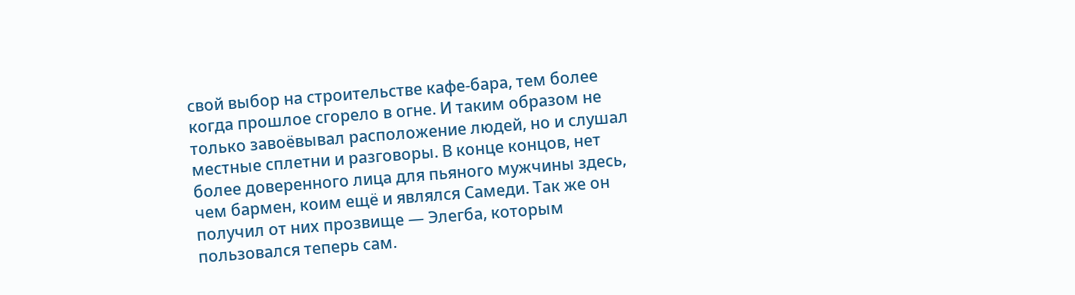свой выбор на строительстве кафе-бара, тем более когда прошлое сгорело в огне. И таким образом не только завоёвывал расположение людей, но и слушал местные сплетни и разговоры. В конце концов, нет более доверенного лица для пьяного мужчины здесь, чем бармен, коим ещё и являлся Самеди. Так же он получил от них прозвище — Элегба, которым пользовался теперь сам.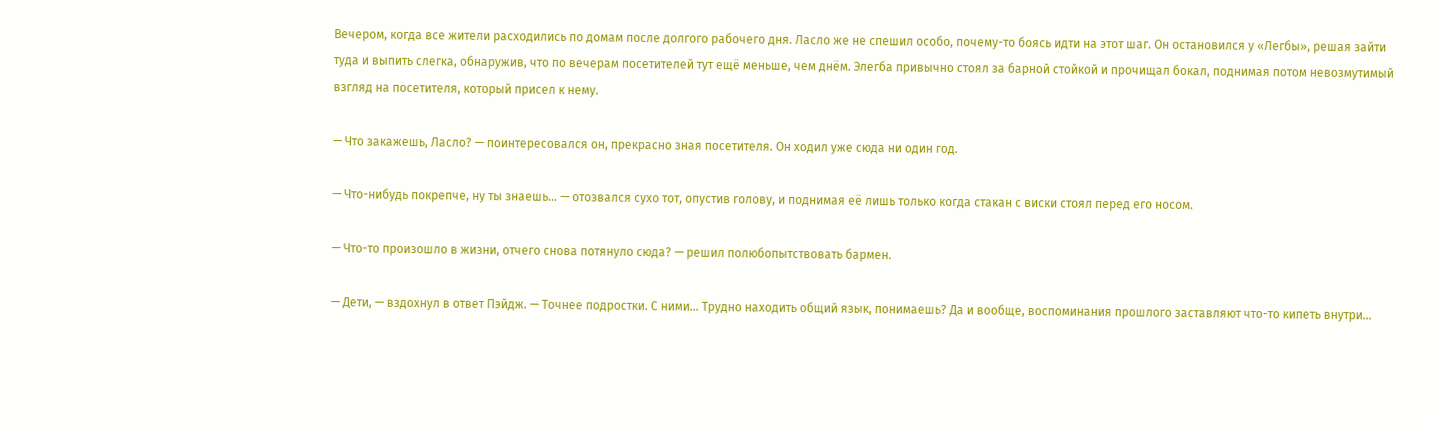Вечером, когда все жители расходились по домам после долгого рабочего дня. Ласло же не спешил особо, почему-то боясь идти на этот шаг. Он остановился у «Легбы», решая зайти туда и выпить слегка, обнаружив, что по вечерам посетителей тут ещё меньше, чем днём. Элегба привычно стоял за барной стойкой и прочищал бокал, поднимая потом невозмутимый взгляд на посетителя, который присел к нему.

— Что закажешь, Ласло? — поинтересовался он, прекрасно зная посетителя. Он ходил уже сюда ни один год.

— Что-нибудь покрепче, ну ты знаешь… — отозвался сухо тот, опустив голову, и поднимая её лишь только когда стакан с виски стоял перед его носом.

— Что-то произошло в жизни, отчего снова потянуло сюда? — решил полюбопытствовать бармен.

— Дети, — вздохнул в ответ Пэйдж. — Точнее подростки. С ними… Трудно находить общий язык, понимаешь? Да и вообще, воспоминания прошлого заставляют что-то кипеть внутри…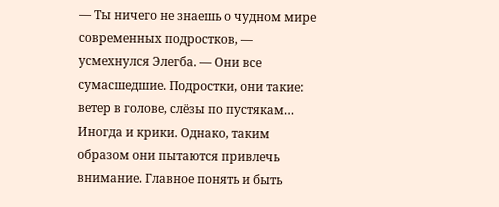— Ты ничего не знаешь о чудном мире современных подростков, — усмехнулся Элегба. — Они все сумасшедшие. Подростки, они такие: ветер в голове, слёзы по пустякам… Иногда и крики. Однако, таким образом они пытаются привлечь внимание. Главное понять и быть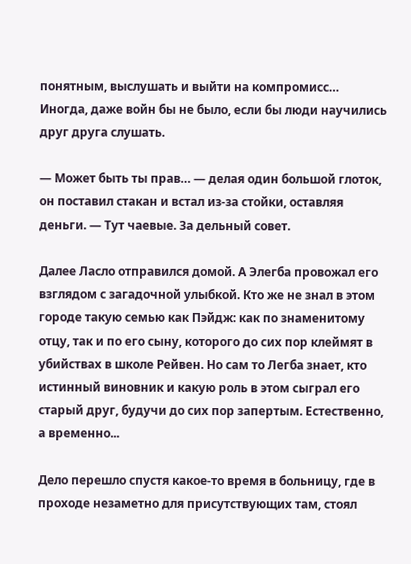понятным, выслушать и выйти на компромисс… Иногда, даже войн бы не было, если бы люди научились друг друга слушать.

— Может быть ты прав… — делая один большой глоток, он поставил стакан и встал из-за стойки, оставляя деньги. — Тут чаевые. За дельный совет.

Далее Ласло отправился домой. А Элегба провожал его взглядом с загадочной улыбкой. Кто же не знал в этом городе такую семью как Пэйдж: как по знаменитому отцу, так и по его сыну, которого до сих пор клеймят в убийствах в школе Рейвен. Но сам то Легба знает, кто истинный виновник и какую роль в этом сыграл его старый друг, будучи до сих пор запертым. Естественно, а временно...

Дело перешло спустя какое-то время в больницу, где в проходе незаметно для присутствующих там, стоял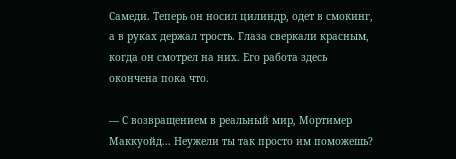Самеди. Теперь он носил цилиндр, одет в смокинг, а в руках держал трость. Глаза сверкали красным, когда он смотрел на них. Его работа здесь окончена пока что.

— С возвращением в реальный мир, Мортимер Маккуойд... Неужели ты так просто им поможешь?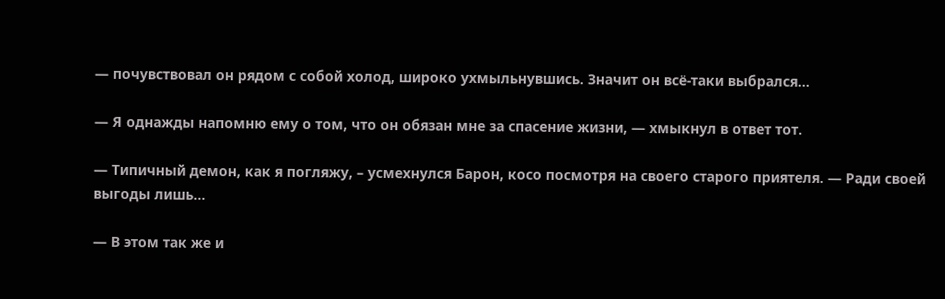— почувствовал он рядом с собой холод, широко ухмыльнувшись. Значит он всё-таки выбрался...

— Я однажды напомню ему о том, что он обязан мне за спасение жизни, — хмыкнул в ответ тот.

— Типичный демон, как я погляжу, – усмехнулся Барон, косо посмотря на своего старого приятеля. — Ради своей выгоды лишь...

— В этом так же и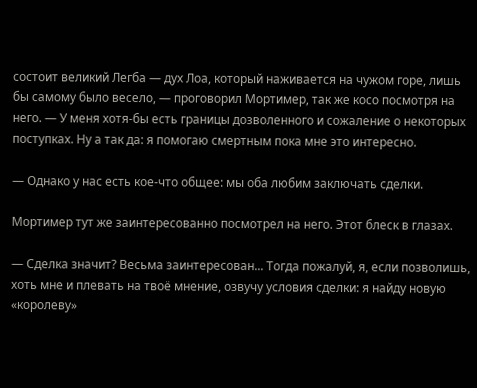состоит великий Легба — дух Лоа, который наживается на чужом горе, лишь бы самому было весело, — проговорил Мортимер, так же косо посмотря на него. — У меня хотя-бы есть границы дозволенного и сожаление о некоторых поступках. Ну а так да: я помогаю смертным пока мне это интересно.

— Однако у нас есть кое-что общее: мы оба любим заключать сделки.

Мортимер тут же заинтересованно посмотрел на него. Этот блеск в глазах.

— Сделка значит? Весьма заинтересован... Тогда пожалуй, я, если позволишь, хоть мне и плевать на твоё мнение, озвучу условия сделки: я найду новую «королеву»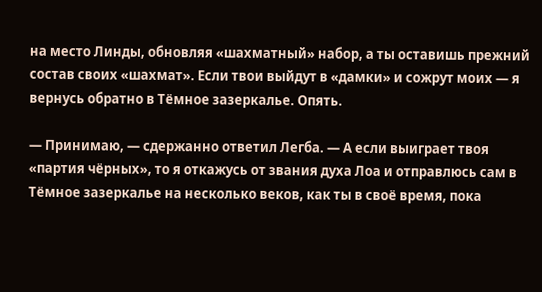на место Линды, обновляя «шахматный» набор, а ты оставишь прежний состав своих «шахмат». Если твои выйдут в «дамки» и сожрут моих — я вернусь обратно в Тёмное зазеркалье. Опять.

— Принимаю, — сдержанно ответил Легба. — А если выиграет твоя «партия чёрных», то я откажусь от звания духа Лоа и отправлюсь сам в Тёмное зазеркалье на несколько веков, как ты в своё время, пока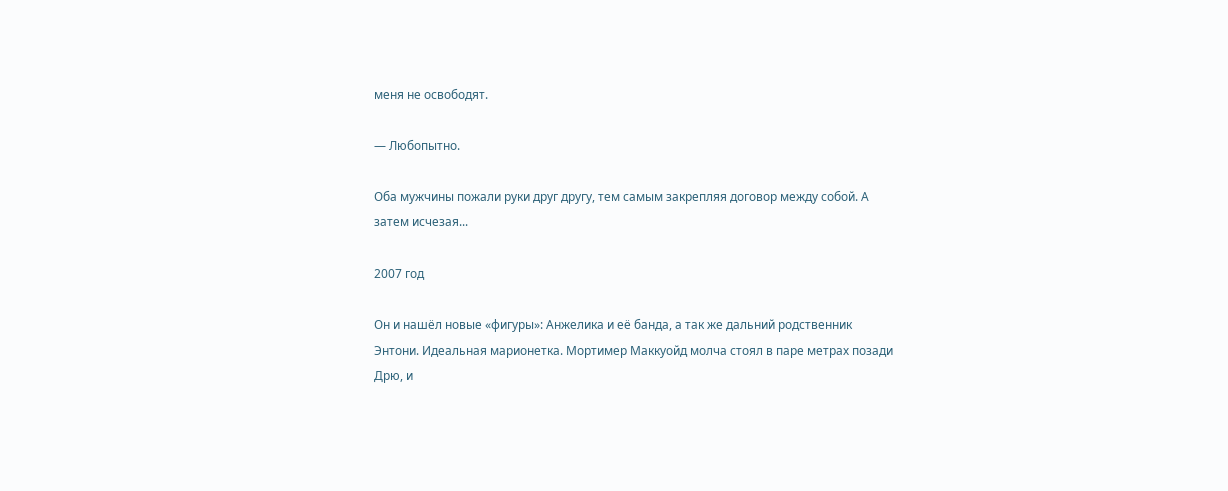меня не освободят.

— Любопытно.

Оба мужчины пожали руки друг другу, тем самым закрепляя договор между собой. А затем исчезая...

2007 год

Он и нашёл новые «фигуры»: Анжелика и её банда, а так же дальний родственник Энтони. Идеальная марионетка. Мортимер Маккуойд молча стоял в паре метрах позади Дрю, и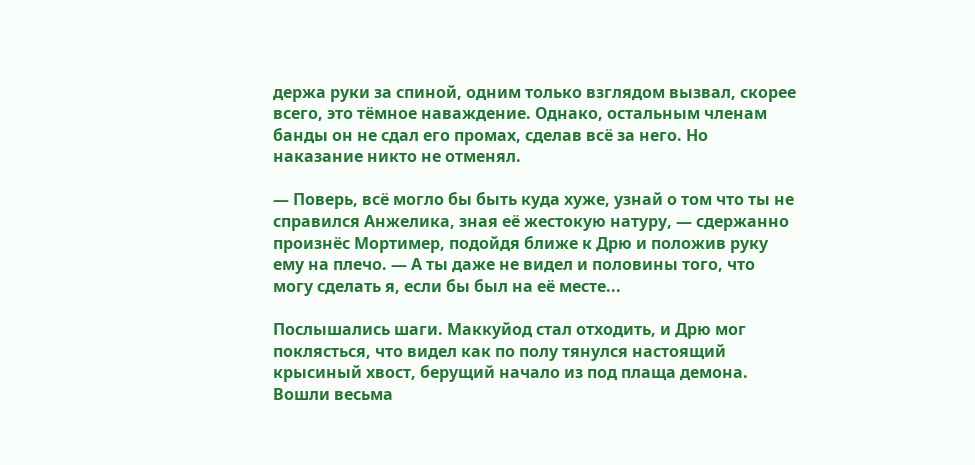держа руки за спиной, одним только взглядом вызвал, скорее всего, это тёмное наваждение. Однако, остальным членам банды он не сдал его промах, сделав всё за него. Но наказание никто не отменял.

— Поверь, всё могло бы быть куда хуже, узнай о том что ты не справился Анжелика, зная её жестокую натуру, — сдержанно произнёс Мортимер, подойдя ближе к Дрю и положив руку ему на плечо. — А ты даже не видел и половины того, что могу сделать я, если бы был на её месте...

Послышались шаги. Маккуйод стал отходить, и Дрю мог поклясться, что видел как по полу тянулся настоящий крысиный хвост, берущий начало из под плаща демона. Вошли весьма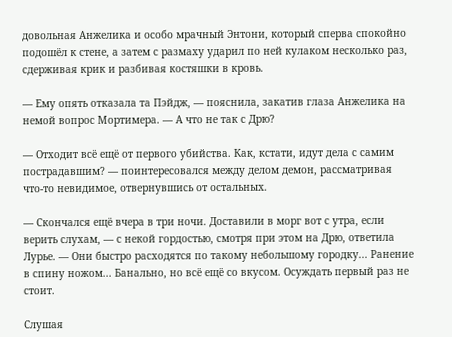довольная Анжелика и особо мрачный Энтони, который сперва спокойно подошёл к стене, а затем с размаху ударил по ней кулаком несколько раз, сдерживая крик и разбивая костяшки в кровь.

— Ему опять отказала та Пэйдж, — пояснила, закатив глаза Анжелика на немой вопрос Мортимера. — А что не так с Дрю?

— Отходит всё ещё от первого убийства. Как, кстати, идут дела с самим пострадавшим? — поинтересовался между делом демон, рассматривая что-то невидимое, отвернувшись от остальных.

— Скончался ещё вчера в три ночи. Доставили в морг вот с утра, если верить слухам, — с некой гордостью, смотря при этом на Дрю, ответила Лурье. — Они быстро расходятся по такому небольшому городку... Ранение в спину ножом... Банально, но всё ещё со вкусом. Осуждать первый раз не стоит.

Слушая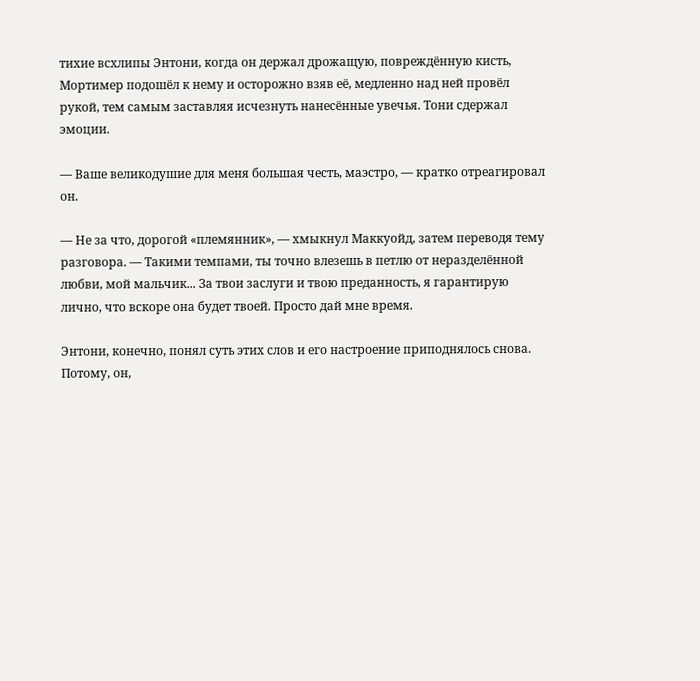тихие всхлипы Энтони, когда он держал дрожащую, повреждённую кисть, Мортимер подошёл к нему и осторожно взяв её, медленно над ней провёл рукой, тем самым заставляя исчезнуть нанесённые увечья. Тони сдержал эмоции.

— Ваше великодушие для меня большая честь, маэстро, — кратко отреагировал он.

— Не за что, дорогой «племянник», — хмыкнул Маккуойд, затем переводя тему разговора. — Такими темпами, ты точно влезешь в петлю от неразделённой любви, мой мальчик... За твои заслуги и твою преданность, я гарантирую лично, что вскоре она будет твоей. Просто дай мне время.

Энтони, конечно, понял суть этих слов и его настроение приподнялось снова. Потому, он,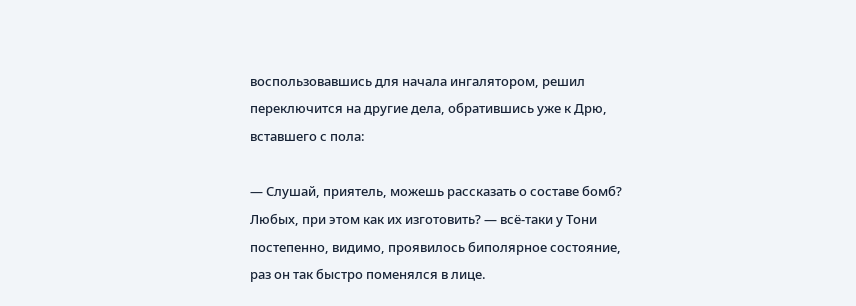воспользовавшись для начала ингалятором, решил переключится на другие дела, обратившись уже к Дрю, вставшего с пола:

— Слушай, приятель, можешь рассказать о составе бомб? Любых, при этом как их изготовить? — всё-таки у Тони постепенно, видимо, проявилось биполярное состояние, раз он так быстро поменялся в лице.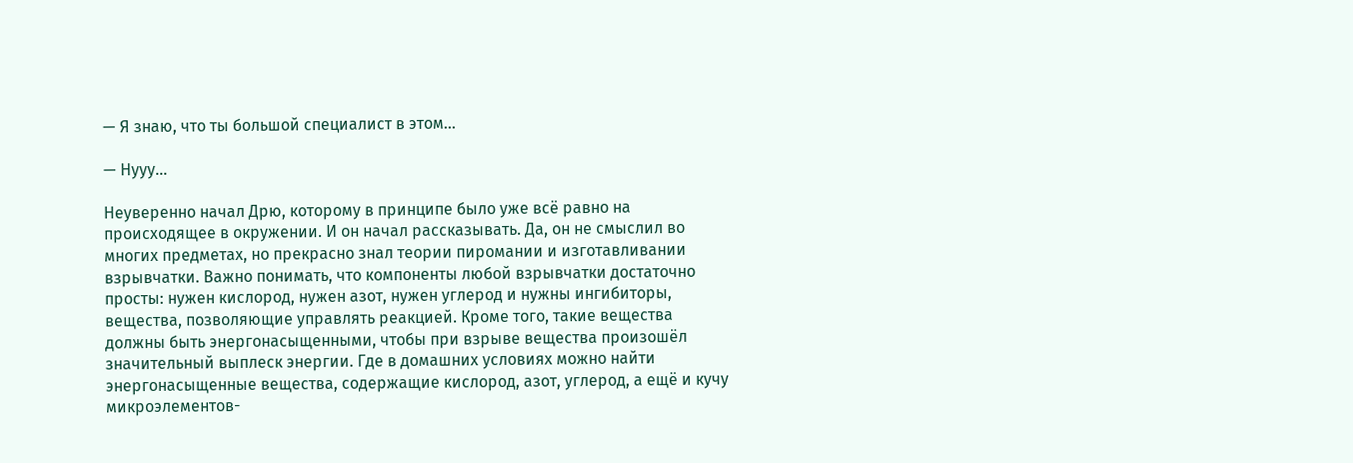— Я знаю, что ты большой специалист в этом...

— Нууу...

Неуверенно начал Дрю, которому в принципе было уже всё равно на происходящее в окружении. И он начал рассказывать. Да, он не смыслил во многих предметах, но прекрасно знал теории пиромании и изготавливании взрывчатки. Важно понимать, что компоненты любой взрывчатки достаточно просты: нужен кислород, нужен азот, нужен углерод и нужны ингибиторы, вещества, позволяющие управлять реакцией. Кроме того, такие вещества должны быть энергонасыщенными, чтобы при взрыве вещества произошёл значительный выплеск энергии. Где в домашних условиях можно найти энергонасыщенные вещества, содержащие кислород, азот, углерод, а ещё и кучу микроэлементов-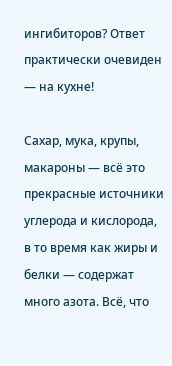ингибиторов? Ответ практически очевиден — на кухне!

Сахар, мука, крупы, макароны — всё это прекрасные источники углерода и кислорода, в то время как жиры и белки — содержат много азота. Всё, что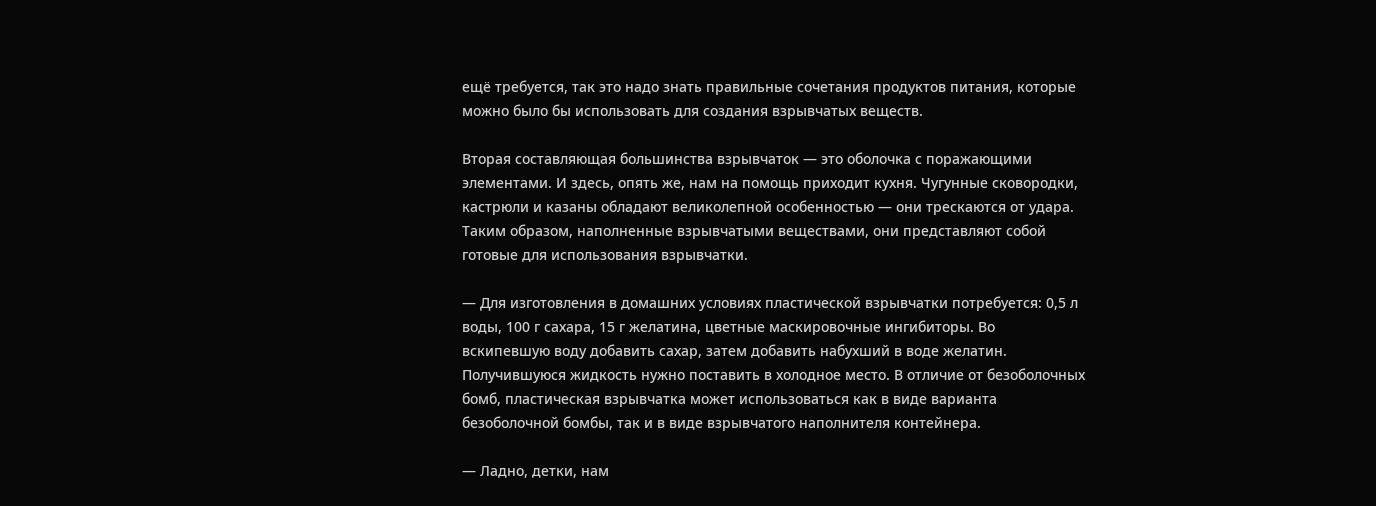ещё требуется, так это надо знать правильные сочетания продуктов питания, которые можно было бы использовать для создания взрывчатых веществ.

Вторая составляющая большинства взрывчаток — это оболочка с поражающими элементами. И здесь, опять же, нам на помощь приходит кухня. Чугунные сковородки, кастрюли и казаны обладают великолепной особенностью — они трескаются от удара. Таким образом, наполненные взрывчатыми веществами, они представляют собой готовые для использования взрывчатки.

— Для изготовления в домашних условиях пластической взрывчатки потребуется: 0,5 л воды, 100 г сахара, 15 г желатина, цветные маскировочные ингибиторы. Во вскипевшую воду добавить сахар, затем добавить набухший в воде желатин. Получившуюся жидкость нужно поставить в холодное место. В отличие от безоболочных бомб, пластическая взрывчатка может использоваться как в виде варианта безоболочной бомбы, так и в виде взрывчатого наполнителя контейнера.

— Ладно, детки, нам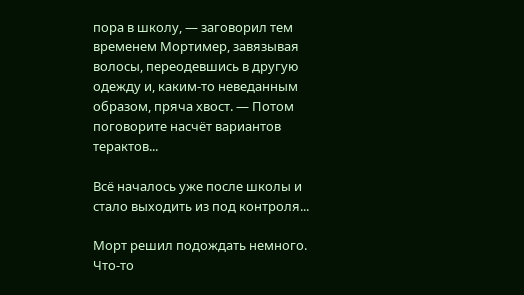пора в школу, — заговорил тем временем Мортимер, завязывая волосы, переодевшись в другую одежду и, каким-то неведанным образом, пряча хвост. — Потом поговорите насчёт вариантов терактов...

Всё началось уже после школы и стало выходить из под контроля...

Морт решил подождать немного. Что-то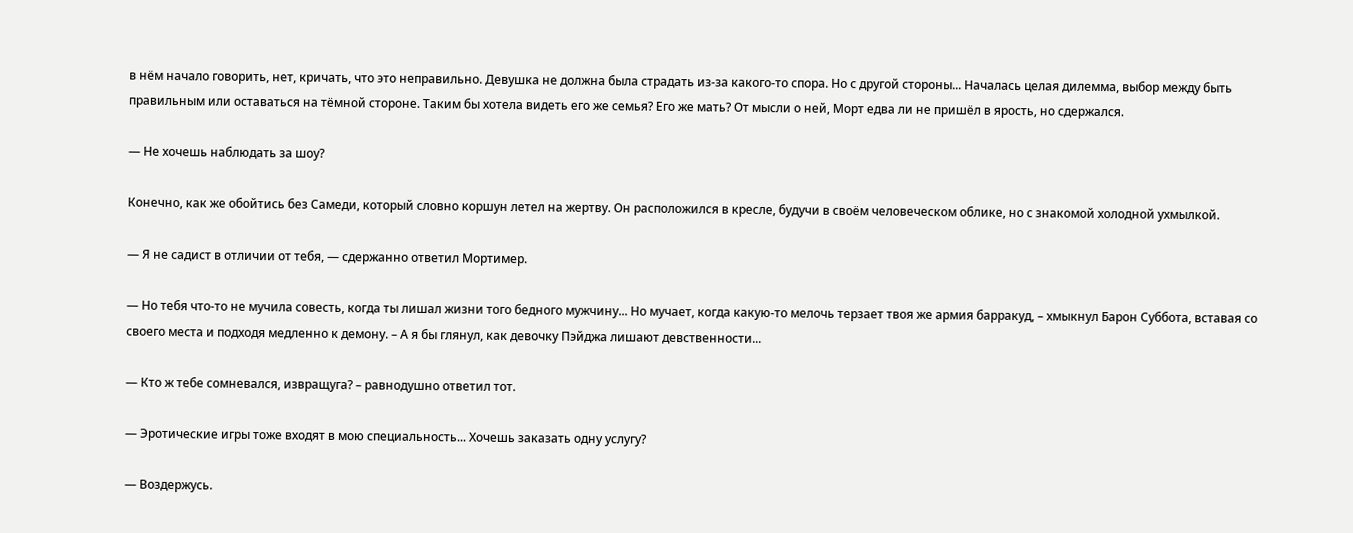в нём начало говорить, нет, кричать, что это неправильно. Девушка не должна была страдать из-за какого-то спора. Но с другой стороны... Началась целая дилемма, выбор между быть правильным или оставаться на тёмной стороне. Таким бы хотела видеть его же семья? Его же мать? От мысли о ней, Морт едва ли не пришёл в ярость, но сдержался.

— Не хочешь наблюдать за шоу?

Конечно, как же обойтись без Самеди, который словно коршун летел на жертву. Он расположился в кресле, будучи в своём человеческом облике, но с знакомой холодной ухмылкой.

— Я не садист в отличии от тебя, — сдержанно ответил Мортимер.

— Но тебя что-то не мучила совесть, когда ты лишал жизни того бедного мужчину... Но мучает, когда какую-то мелочь терзает твоя же армия барракуд, – хмыкнул Барон Суббота, вставая со своего места и подходя медленно к демону. – А я бы глянул, как девочку Пэйджа лишают девственности...

— Кто ж тебе сомневался, извращуга? – равнодушно ответил тот.

— Эротические игры тоже входят в мою специальность... Хочешь заказать одну услугу?

— Воздержусь.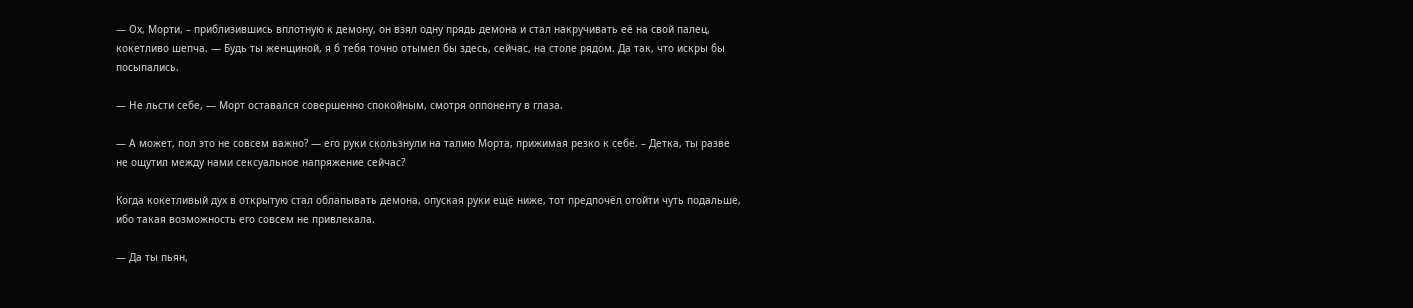— Ох, Морти, – приблизившись вплотную к демону, он взял одну прядь демона и стал накручивать её на свой палец, кокетливо шепча. — Будь ты женщиной, я б тебя точно отымел бы здесь, сейчас, на столе рядом. Да так, что искры бы посыпались.

— Не льсти себе, — Морт оставался совершенно спокойным, смотря оппоненту в глаза.

— А может, пол это не совсем важно? — его руки скользнули на талию Морта, прижимая резко к себе. – Детка, ты разве не ощутил между нами сексуальное напряжение сейчас?

Когда кокетливый дух в открытую стал облапывать демона, опуская руки ещё ниже, тот предпочёл отойти чуть подальше, ибо такая возможность его совсем не привлекала.

— Да ты пьян,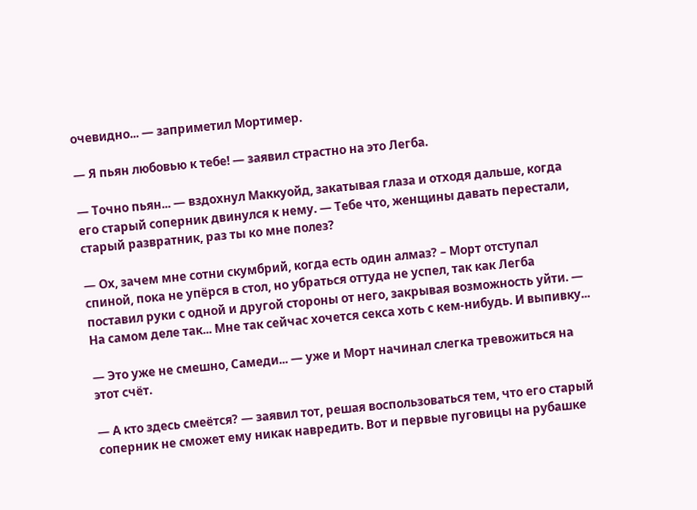очевидно... — заприметил Мортимер.

— Я пьян любовью к тебе! — заявил страстно на это Легба.

— Точно пьян... — вздохнул Маккуойд, закатывая глаза и отходя дальше, когда его старый соперник двинулся к нему. — Тебе что, женщины давать перестали, старый развратник, раз ты ко мне полез?

— Ох, зачем мне сотни скумбрий, когда есть один алмаз? – Морт отступал спиной, пока не упёрся в стол, но убраться оттуда не успел, так как Легба поставил руки с одной и другой стороны от него, закрывая возможность уйти. — На самом деле так... Мне так сейчас хочется секса хоть с кем-нибудь. И выпивку...

— Это уже не смешно, Самеди... — уже и Морт начинал слегка тревожиться на этот счёт.

— А кто здесь смеётся? — заявил тот, решая воспользоваться тем, что его старый соперник не сможет ему никак навредить. Вот и первые пуговицы на рубашке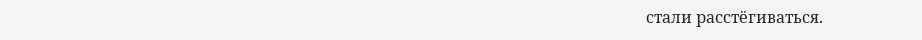стали расстёгиваться.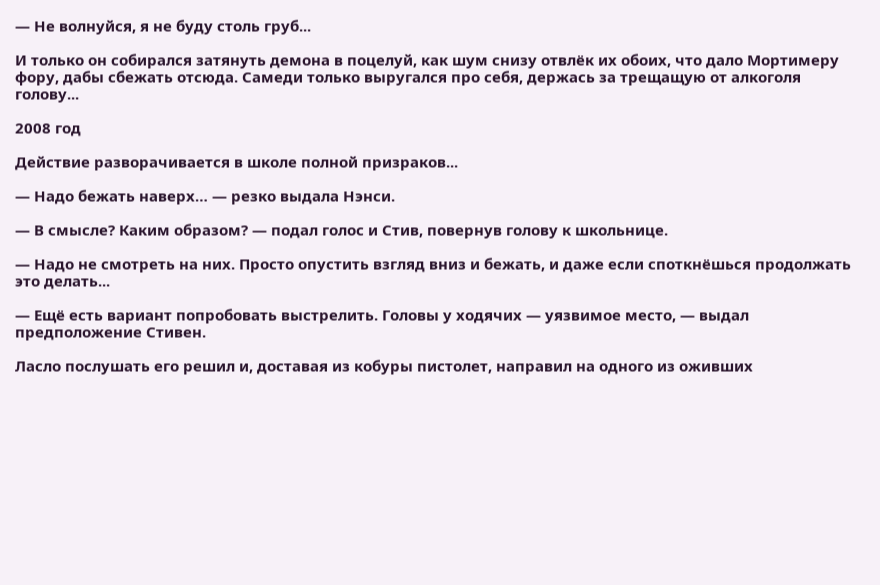— Не волнуйся, я не буду столь груб...

И только он собирался затянуть демона в поцелуй, как шум снизу отвлёк их обоих, что дало Мортимеру фору, дабы сбежать отсюда. Самеди только выругался про себя, держась за трещащую от алкоголя голову...

2008 год

Действие разворачивается в школе полной призраков...

— Надо бежать наверх… — резко выдала Нэнси.

— В смысле? Каким образом? — подал голос и Стив, повернув голову к школьнице.

— Надо не смотреть на них. Просто опустить взгляд вниз и бежать, и даже если споткнёшься продолжать это делать...

— Ещё есть вариант попробовать выстрелить. Головы у ходячих — уязвимое место, — выдал предположение Стивен.

Ласло послушать его решил и, доставая из кобуры пистолет, направил на одного из оживших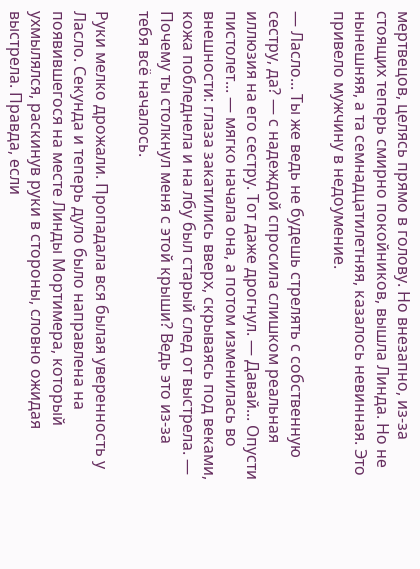мертвецов, целясь прямо в голову. Но внезапно, из-за стоящих теперь смирно покойников, вышла Линда. Но не нынешняя, а та семнадцатилетняя, казалось невинная. Это привело мужчину в недоумение.

— Ласло... Ты же ведь не будешь стрелять с собственную сестру, да? — с надеждой спросила слишком реальная иллюзия на его сестру. Тот даже дрогнул. — Давай... Опусти пистолет... — мягко начала она, а потом изменилась во внешности: глаза закатились вверх, скрываясь под веками, кожа побледнела и на лбу был старый след от выстрела. — Почему ты столкнул меня с этой крыши? Ведь это из-за тебя всё началось.

Руки мелко дрожали. Пропадала вся былая уверенность у Ласло. Секунда и теперь дуло было направлена на появившегося на месте Линды Мортимера, который ухмылялся, раскинув руки в стороны, словно ожидая выстрела. Правда, если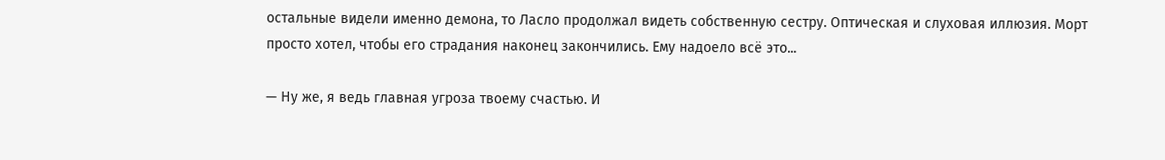остальные видели именно демона, то Ласло продолжал видеть собственную сестру. Оптическая и слуховая иллюзия. Морт просто хотел, чтобы его страдания наконец закончились. Ему надоело всё это...

— Ну же, я ведь главная угроза твоему счастью. И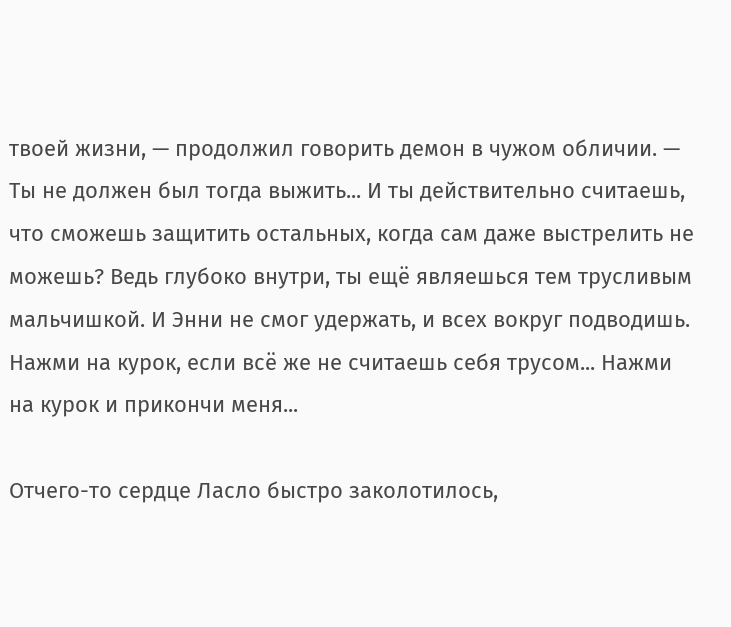твоей жизни, — продолжил говорить демон в чужом обличии. — Ты не должен был тогда выжить... И ты действительно считаешь, что сможешь защитить остальных, когда сам даже выстрелить не можешь? Ведь глубоко внутри, ты ещё являешься тем трусливым мальчишкой. И Энни не смог удержать, и всех вокруг подводишь. Нажми на курок, если всё же не считаешь себя трусом... Нажми на курок и прикончи меня...

Отчего-то сердце Ласло быстро заколотилось,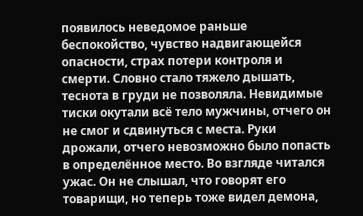появилось неведомое раньше беспокойство, чувство надвигающейся опасности, страх потери контроля и смерти. Словно стало тяжело дышать, теснота в груди не позволяла. Невидимые тиски окутали всё тело мужчины, отчего он не смог и сдвинуться с места. Руки дрожали, отчего невозможно было попасть в определённое место. Во взгляде читался ужас. Он не слышал, что говорят его товарищи, но теперь тоже видел демона,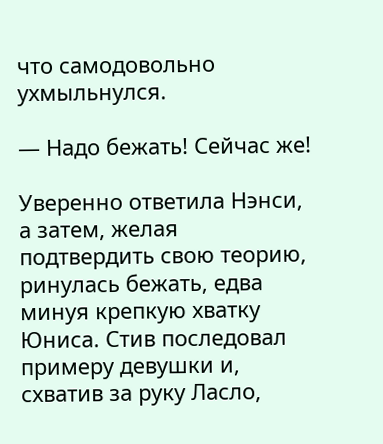что самодовольно ухмыльнулся.

— Надо бежать! Сейчас же!

Уверенно ответила Нэнси, а затем, желая подтвердить свою теорию, ринулась бежать, едва минуя крепкую хватку Юниса. Стив последовал примеру девушки и, схватив за руку Ласло,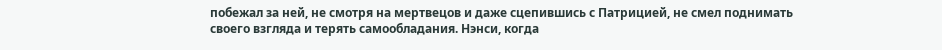побежал за ней, не смотря на мертвецов и даже сцепившись с Патрицией, не смел поднимать своего взгляда и терять самообладания. Нэнси, когда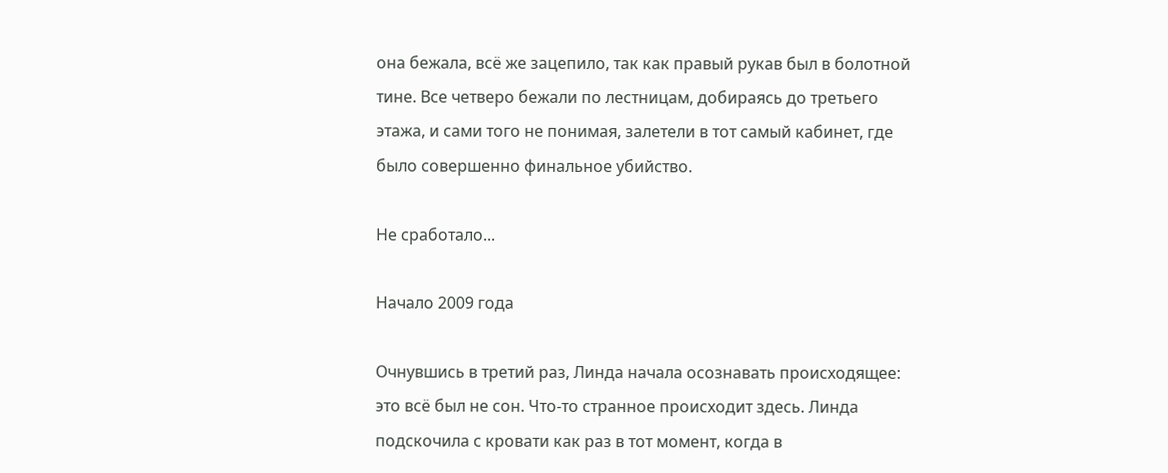она бежала, всё же зацепило, так как правый рукав был в болотной тине. Все четверо бежали по лестницам, добираясь до третьего этажа, и сами того не понимая, залетели в тот самый кабинет, где было совершенно финальное убийство.

Не сработало...

Начало 2009 года

Очнувшись в третий раз, Линда начала осознавать происходящее: это всё был не сон. Что-то странное происходит здесь. Линда подскочила с кровати как раз в тот момент, когда в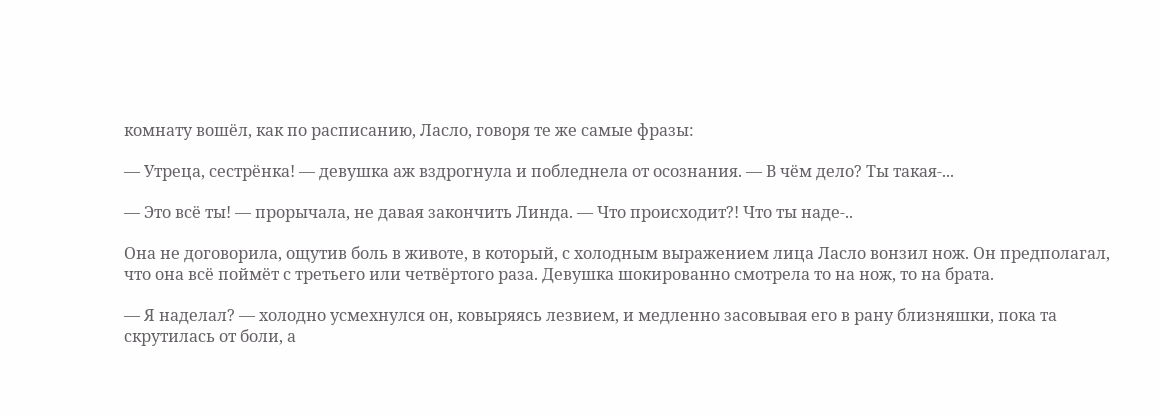комнату вошёл, как по расписанию, Ласло, говоря те же самые фразы:

— Утреца, сестрёнка! — девушка аж вздрогнула и побледнела от осознания. — В чём дело? Ты такая-...

— Это всё ты! — прорычала, не давая закончить Линда. — Что происходит?! Что ты наде-..

Она не договорила, ощутив боль в животе, в который, с холодным выражением лица Ласло вонзил нож. Он предполагал, что она всё поймёт с третьего или четвёртого раза. Девушка шокированно смотрела то на нож, то на брата.

— Я наделал? — холодно усмехнулся он, ковыряясь лезвием, и медленно засовывая его в рану близняшки, пока та скрутилась от боли, а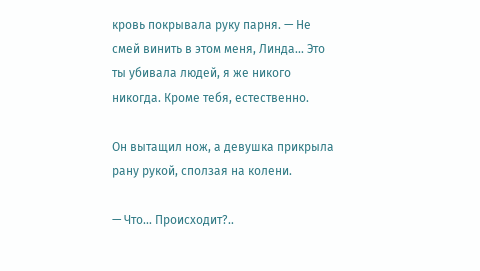кровь покрывала руку парня. — Не смей винить в этом меня, Линда... Это ты убивала людей, я же никого никогда. Кроме тебя, естественно.

Он вытащил нож, а девушка прикрыла рану рукой, сползая на колени.

— Что... Происходит?..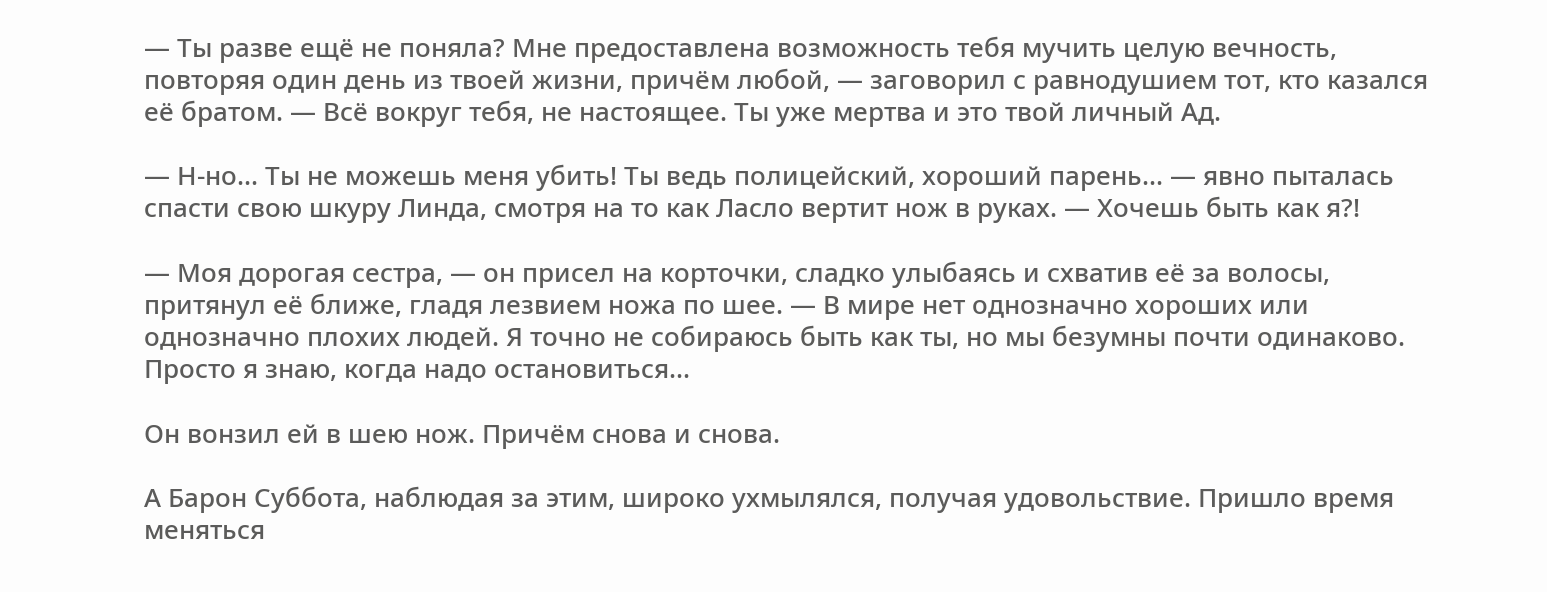— Ты разве ещё не поняла? Мне предоставлена возможность тебя мучить целую вечность, повторяя один день из твоей жизни, причём любой, — заговорил с равнодушием тот, кто казался её братом. — Всё вокруг тебя, не настоящее. Ты уже мертва и это твой личный Ад.

— Н-но... Ты не можешь меня убить! Ты ведь полицейский, хороший парень... — явно пыталась спасти свою шкуру Линда, смотря на то как Ласло вертит нож в руках. — Хочешь быть как я?!

— Моя дорогая сестра, — он присел на корточки, сладко улыбаясь и схватив её за волосы, притянул её ближе, гладя лезвием ножа по шее. — В мире нет однозначно хороших или однозначно плохих людей. Я точно не собираюсь быть как ты, но мы безумны почти одинаково. Просто я знаю, когда надо остановиться...

Он вонзил ей в шею нож. Причём снова и снова.

А Барон Суббота, наблюдая за этим, широко ухмылялся, получая удовольствие. Пришло время меняться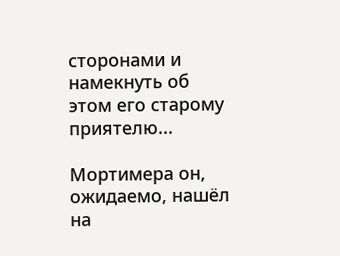сторонами и намекнуть об этом его старому приятелю...

Мортимера он, ожидаемо, нашёл на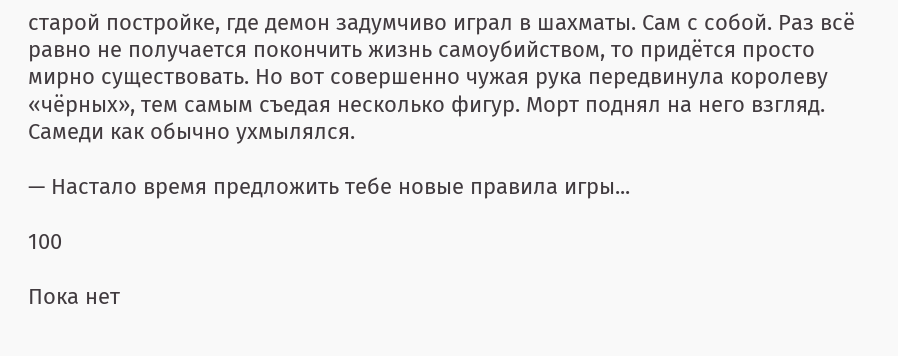старой постройке, где демон задумчиво играл в шахматы. Сам с собой. Раз всё равно не получается покончить жизнь самоубийством, то придётся просто мирно существовать. Но вот совершенно чужая рука передвинула королеву «чёрных», тем самым съедая несколько фигур. Морт поднял на него взгляд. Самеди как обычно ухмылялся.

— Настало время предложить тебе новые правила игры...

100

Пока нет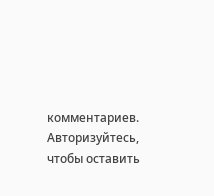комментариев. Авторизуйтесь, чтобы оставить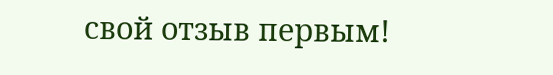свой отзыв первым!